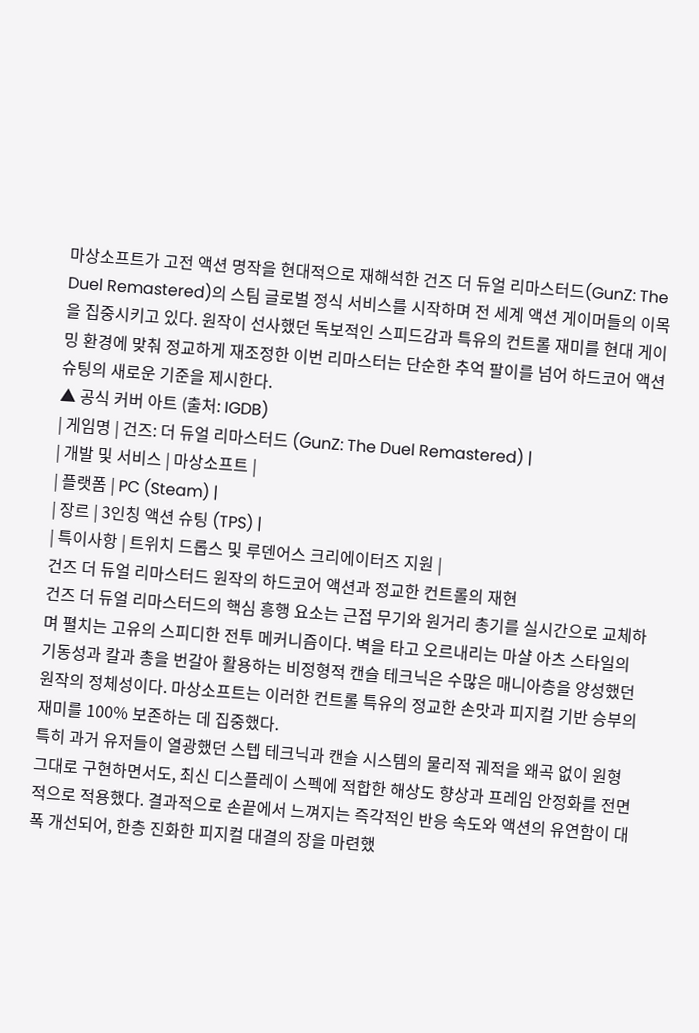마상소프트가 고전 액션 명작을 현대적으로 재해석한 건즈 더 듀얼 리마스터드(GunZ: The Duel Remastered)의 스팀 글로벌 정식 서비스를 시작하며 전 세계 액션 게이머들의 이목을 집중시키고 있다. 원작이 선사했던 독보적인 스피드감과 특유의 컨트롤 재미를 현대 게이밍 환경에 맞춰 정교하게 재조정한 이번 리마스터는 단순한 추억 팔이를 넘어 하드코어 액션 슈팅의 새로운 기준을 제시한다.
▲ 공식 커버 아트 (출처: IGDB)
| 게임명 | 건즈: 더 듀얼 리마스터드 (GunZ: The Duel Remastered) |
| 개발 및 서비스 | 마상소프트 |
| 플랫폼 | PC (Steam) |
| 장르 | 3인칭 액션 슈팅 (TPS) |
| 특이사항 | 트위치 드롭스 및 루덴어스 크리에이터즈 지원 |
건즈 더 듀얼 리마스터드 원작의 하드코어 액션과 정교한 컨트롤의 재현
건즈 더 듀얼 리마스터드의 핵심 흥행 요소는 근접 무기와 원거리 총기를 실시간으로 교체하며 펼치는 고유의 스피디한 전투 메커니즘이다. 벽을 타고 오르내리는 마샬 아츠 스타일의 기동성과 칼과 총을 번갈아 활용하는 비정형적 캔슬 테크닉은 수많은 매니아층을 양성했던 원작의 정체성이다. 마상소프트는 이러한 컨트롤 특유의 정교한 손맛과 피지컬 기반 승부의 재미를 100% 보존하는 데 집중했다.
특히 과거 유저들이 열광했던 스텝 테크닉과 캔슬 시스템의 물리적 궤적을 왜곡 없이 원형 그대로 구현하면서도, 최신 디스플레이 스펙에 적합한 해상도 향상과 프레임 안정화를 전면적으로 적용했다. 결과적으로 손끝에서 느껴지는 즉각적인 반응 속도와 액션의 유연함이 대폭 개선되어, 한층 진화한 피지컬 대결의 장을 마련했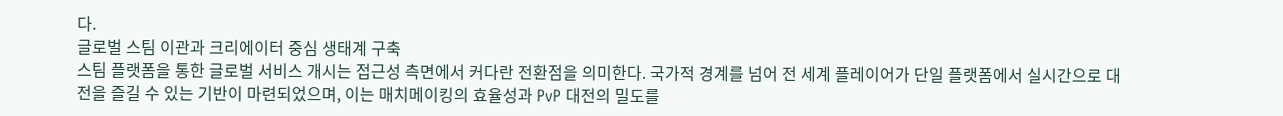다.
글로벌 스팀 이관과 크리에이터 중심 생태계 구축
스팀 플랫폼을 통한 글로벌 서비스 개시는 접근성 측면에서 커다란 전환점을 의미한다. 국가적 경계를 넘어 전 세계 플레이어가 단일 플랫폼에서 실시간으로 대전을 즐길 수 있는 기반이 마련되었으며, 이는 매치메이킹의 효율성과 PvP 대전의 밀도를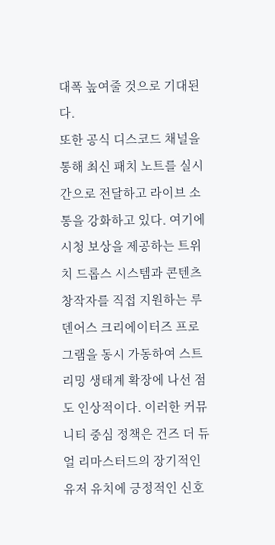대폭 높여줄 것으로 기대된다.
또한 공식 디스코드 채널을 통해 최신 패치 노트를 실시간으로 전달하고 라이브 소통을 강화하고 있다. 여기에 시청 보상을 제공하는 트위치 드롭스 시스템과 콘텐츠 창작자를 직접 지원하는 루덴어스 크리에이터즈 프로그램을 동시 가동하여 스트리밍 생태계 확장에 나선 점도 인상적이다. 이러한 커뮤니티 중심 정책은 건즈 더 듀얼 리마스터드의 장기적인 유저 유치에 긍정적인 신호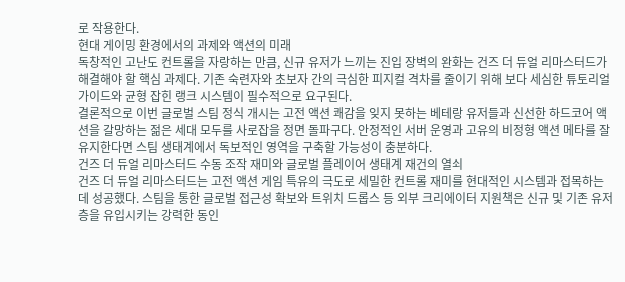로 작용한다.
현대 게이밍 환경에서의 과제와 액션의 미래
독창적인 고난도 컨트롤을 자랑하는 만큼, 신규 유저가 느끼는 진입 장벽의 완화는 건즈 더 듀얼 리마스터드가 해결해야 할 핵심 과제다. 기존 숙련자와 초보자 간의 극심한 피지컬 격차를 줄이기 위해 보다 세심한 튜토리얼 가이드와 균형 잡힌 랭크 시스템이 필수적으로 요구된다.
결론적으로 이번 글로벌 스팀 정식 개시는 고전 액션 쾌감을 잊지 못하는 베테랑 유저들과 신선한 하드코어 액션을 갈망하는 젊은 세대 모두를 사로잡을 정면 돌파구다. 안정적인 서버 운영과 고유의 비정형 액션 메타를 잘 유지한다면 스팀 생태계에서 독보적인 영역을 구축할 가능성이 충분하다.
건즈 더 듀얼 리마스터드 수동 조작 재미와 글로벌 플레이어 생태계 재건의 열쇠
건즈 더 듀얼 리마스터드는 고전 액션 게임 특유의 극도로 세밀한 컨트롤 재미를 현대적인 시스템과 접목하는 데 성공했다. 스팀을 통한 글로벌 접근성 확보와 트위치 드롭스 등 외부 크리에이터 지원책은 신규 및 기존 유저층을 유입시키는 강력한 동인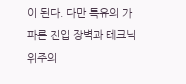이 된다. 다만 특유의 가파른 진입 장벽과 테크닉 위주의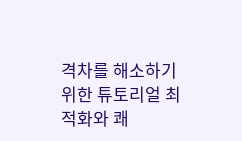격차를 해소하기 위한 튜토리얼 최적화와 쾌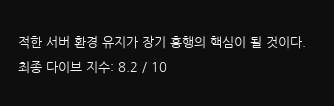적한 서버 환경 유지가 장기 흥행의 핵심이 될 것이다.
최종 다이브 지수: 8.2 / 10